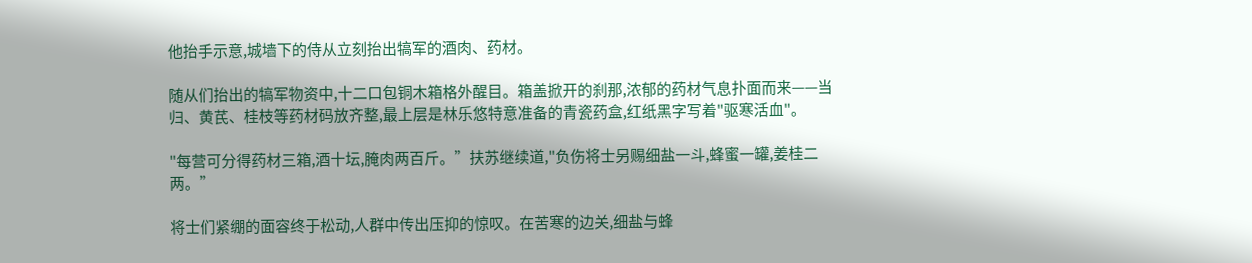他抬手示意,城墙下的侍从立刻抬出犒军的酒肉、药材。

随从们抬出的犒军物资中,十二口包铜木箱格外醒目。箱盖掀开的刹那,浓郁的药材气息扑面而来——当归、黄芪、桂枝等药材码放齐整,最上层是林乐悠特意准备的青瓷药盒,红纸黑字写着"驱寒活血"。

"每营可分得药材三箱,酒十坛,腌肉两百斤。”扶苏继续道,"负伤将士另赐细盐一斗,蜂蜜一罐,姜桂二两。”

将士们紧绷的面容终于松动,人群中传出压抑的惊叹。在苦寒的边关,细盐与蜂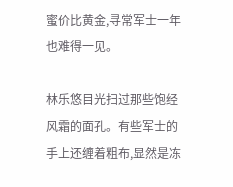蜜价比黄金,寻常军士一年也难得一见。

林乐悠目光扫过那些饱经风霜的面孔。有些军士的手上还缠着粗布,显然是冻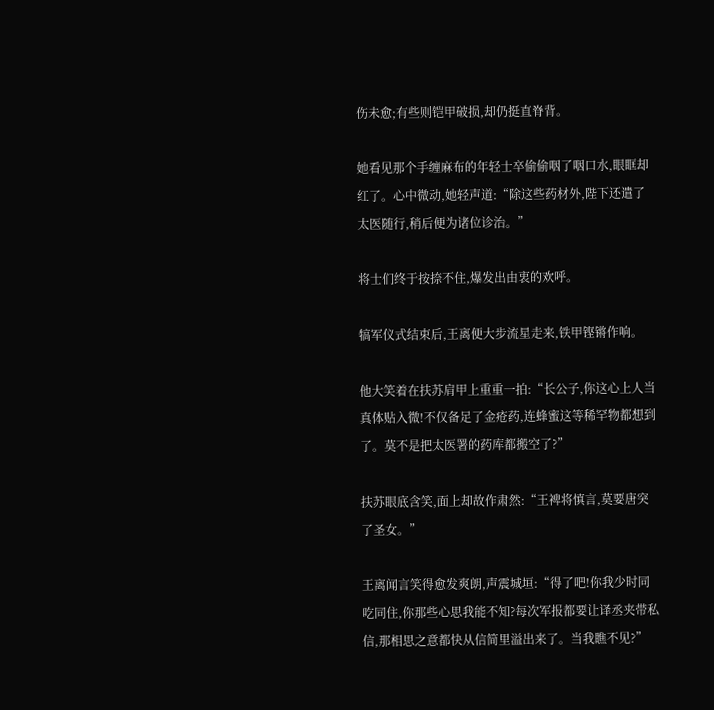伤未愈;有些则铠甲破损,却仍挺直脊背。

她看见那个手缠麻布的年轻士卒偷偷咽了咽口水,眼眶却红了。心中微动,她轻声道:“除这些药材外,陛下还遣了太医随行,稍后便为诸位诊治。”

将士们终于按捺不住,爆发出由衷的欢呼。

犒军仪式结束后,王离便大步流星走来,铁甲铿锵作响。

他大笑着在扶苏肩甲上重重一拍:“长公子,你这心上人当真体贴入微!不仅备足了金疮药,连蜂蜜这等稀罕物都想到了。莫不是把太医署的药库都搬空了?”

扶苏眼底含笑,面上却故作肃然:“王裨将慎言,莫要唐突了圣女。”

王离闻言笑得愈发爽朗,声震城垣:“得了吧!你我少时同吃同住,你那些心思我能不知?每次军报都要让译丞夹带私信,那相思之意都快从信简里溢出来了。当我瞧不见?”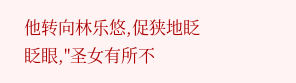他转向林乐悠,促狭地眨眨眼,"圣女有所不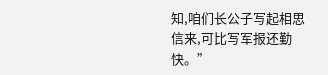知,咱们长公子写起相思信来,可比写军报还勤快。”